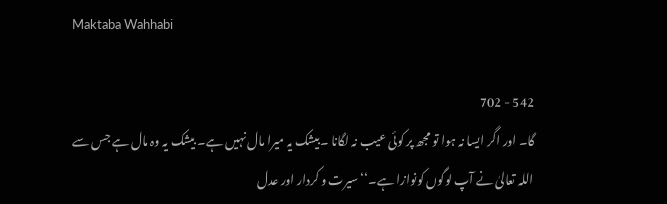Maktaba Wahhabi

542 - 702
گا۔ اور اگر ایسا نہ ہوا تو مجھ پر کوئی عیب نہ لگانا ۔بیشک یہ میرا مال نہیں ہے۔ بیشک یہ وہ مال ہے جس سے اللہ تعالیٰ نے آپ لوگوں کونوازا ہے۔‘‘ سیرت و کردار اور عدل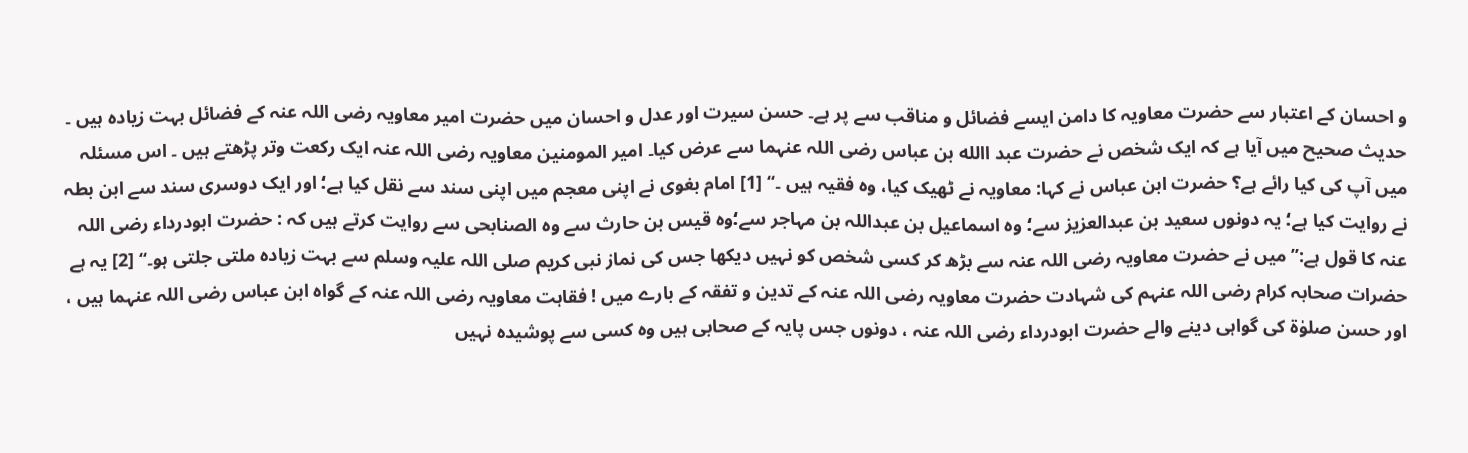و احسان کے اعتبار سے حضرت معاویہ کا دامن ایسے فضائل و مناقب سے پر ہے۔ حسن سیرت اور عدل و احسان میں حضرت امیر معاویہ رضی اللہ عنہ کے فضائل بہت زیادہ ہیں ۔ حدیث صحیح میں آیا ہے کہ ایک شخص نے حضرت عبد االله بن عباس رضی اللہ عنہما سے عرض کیا۔ امیر المومنین معاویہ رضی اللہ عنہ ایک رکعت وتر پڑھتے ہیں ۔ اس مسئلہ میں آپ کی کیا رائے ہے؟ حضرت ابن عباس نے کہا: معاویہ نے ٹھیک کیا، وہ فقیہ ہیں ۔‘‘ [1] امام بغوی نے اپنی معجم میں اپنی سند سے نقل کیا ہے؛ اور ایک دوسری سند سے ابن بطہ نے روایت کیا ہے؛ یہ دونوں سعید بن عبدالعزیز سے؛ وہ اسماعیل بن عبداللہ بن مہاجر سے؛وہ قیس بن حارث سے وہ الصنابحی سے روایت کرتے ہیں کہ : حضرت ابودرداء رضی اللہ عنہ کا قول ہے:’’ میں نے حضرت معاویہ رضی اللہ عنہ سے بڑھ کر کسی شخص کو نہیں دیکھا جس کی نماز نبی کریم صلی اللہ علیہ وسلم سے بہت زیادہ ملتی جلتی ہو۔‘‘ [2] یہ ہے حضرات صحابہ کرام رضی اللہ عنہم کی شہادت حضرت معاویہ رضی اللہ عنہ کے تدین و تفقہ کے بارے میں ! فقاہت معاویہ رضی اللہ عنہ کے گواہ ابن عباس رضی اللہ عنہما ہیں ، اور حسن صلوٰۃ کی گواہی دینے والے حضرت ابودرداء رضی اللہ عنہ ، دونوں جس پایہ کے صحابی ہیں وہ کسی سے پوشیدہ نہیں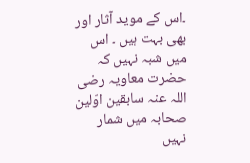۔اس کے موید آثار اور بھی بہت ہیں ۔ اس میں شبہ نہیں کہ حضرت معاویہ رضی اللہ عنہ سابقین اوّلین صحابہ میں شمار نہیں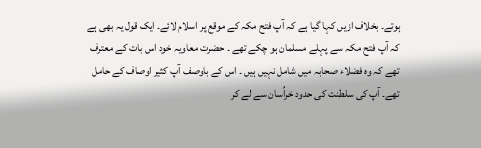ہوتے۔ بخلاف ازیں کہا گیا ہے کہ آپ فتح مکہ کے موقع پر اسلام لائے۔ ایک قول یہ بھی ہے کہ آپ فتح مکہ سے پہلے مسلمان ہو چکے تھے ۔ حضرت معاویہ خود اس بات کے معترف تھے کہ وہ فضلاء صحابہ میں شامل نہیں ہیں ۔ اس کے باوصف آپ کثیر اوصاف کے حامل تھے۔ آپ کی سلطنت کی حدود خراُسان سے لے کر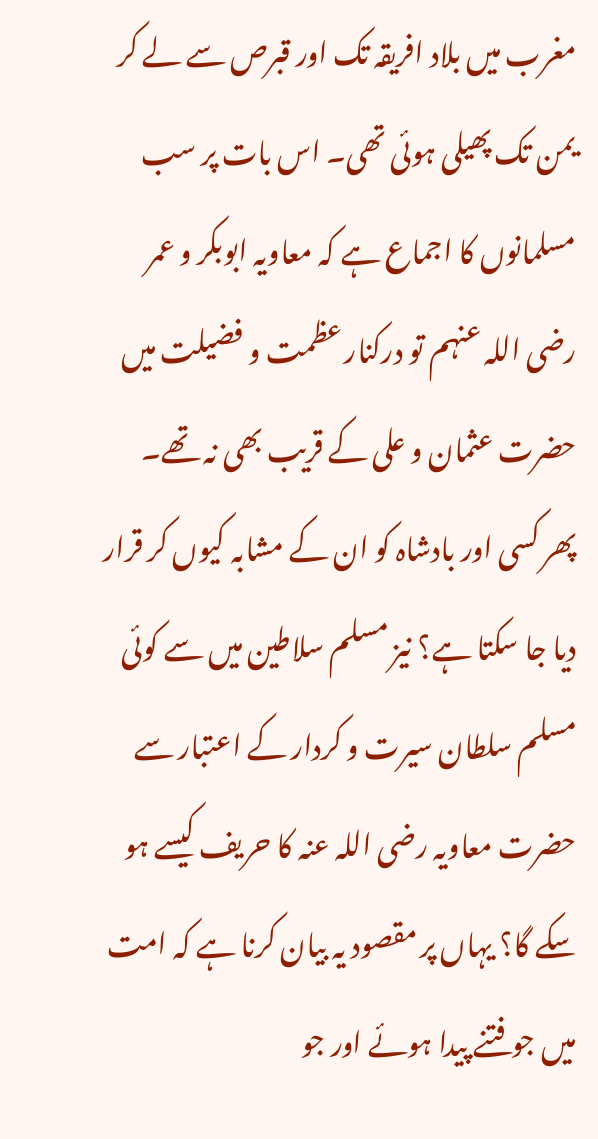مغرب میں بلاد افریقہ تک اور قبرص سے لے کر یمن تک پھیلی ہوئی تھی۔ اس بات پر سب مسلمانوں کا اجماع ہے کہ معاویہ ابوبکر و عمر رضی اللہ عنہم تو درکنار عظمت و فضیلت میں حضرت عثمان و علی کے قریب بھی نہ تھے۔ پھر کسی اور بادشاہ کو ان کے مشابہ کیوں کر قرار دیا جا سکتا ہے؟ نیز مسلم سلاطین میں سے کوئی مسلم سلطان سیرت و کردار کے اعتبار سے حضرت معاویہ رضی اللہ عنہ کا حریف کیسے ہو سکے گا؟ یہاں پر مقصود یہ بیان کرنا ہے کہ امت میں جو فتنے پیدا ہوئے اور جو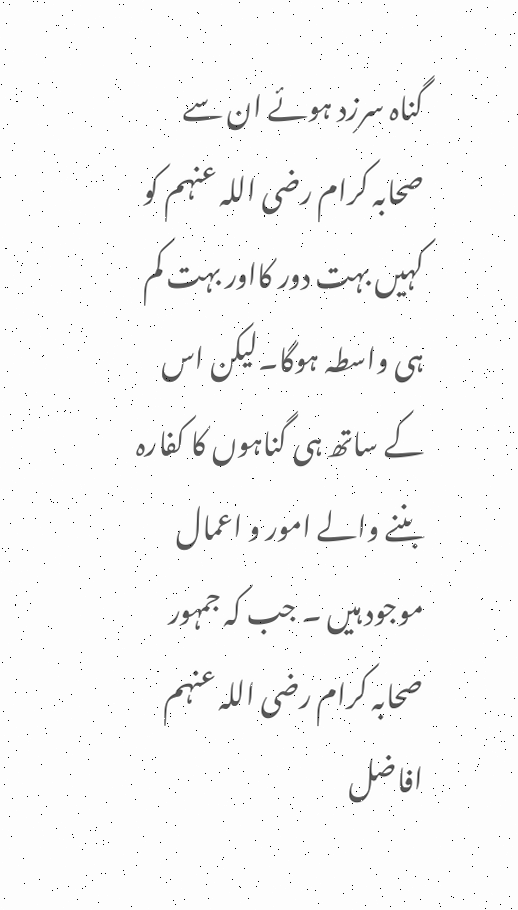گناہ سرزد ہوئے ان سے صحابہ کرام رضی اللہ عنہم کو کہیں بہت دور کااور بہت کم ہی واسطہ ہوگا۔لیکن اس کے ساتھ ہی گناہوں کا کفارہ بننے والے امور و اعمال موجود ہیں ۔ جب کہ جمہور صحابہ کرام رضی اللہ عنہم افاضل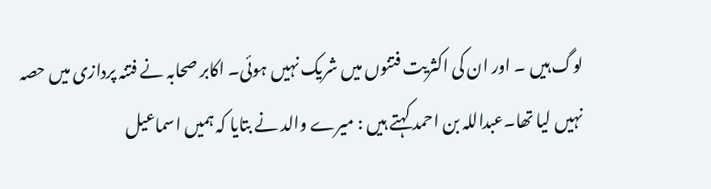لوگ ہیں ۔ اور ان کی اکثریت فتنوں میں شریک نہیں ہوئی۔ اکابر صحابہ نے فتنہ پردازی میں حصہ نہیں لیا تھا۔عبداللہ بن احمد کہتے ہیں : میرے والد نے بتایا کہ ہمیں اسماعیل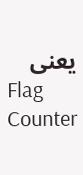یعنی
Flag Counter